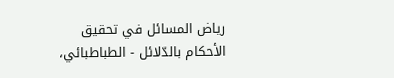رياض المسائل في تحقيق الأحكام بالدّلائل - الطباطبائي،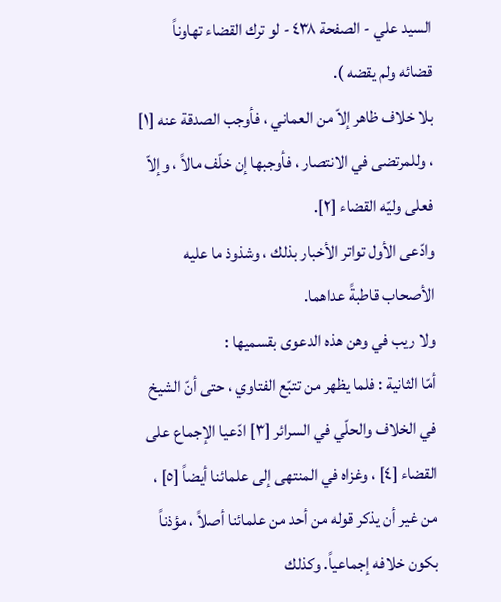السيد علي - الصفحة ٤٣٨ - لو ترك القضاء تهاوناً
قضائه ولم يقضه ).
بلا خلاف ظاهر إلاّ من العماني ، فأوجب الصدقة عنه [١] ، وللمرتضى في الانتصار ، فأوجبها إن خلّف مالاً ، وإلاّ فعلى وليّه القضاء [٢].
وادّعى الأول تواتر الأخبار بذلك ، وشذوذ ما عليه الأصحاب قاطبةً عداهما.
ولا ريب في وهن هذه الدعوى بقسميها :
أمّا الثانية : فلما يظهر من تتبّع الفتاوي ، حتى أنّ الشيخ في الخلاف والحلّي في السرائر [٣] ادّعيا الإجماع على القضاء [٤] ، وغزاه في المنتهى إلى علمائنا أيضاً [٥] ، من غير أن يذكر قوله من أحد من علمائنا أصلاً ، مؤذناً بكون خلافه إجماعياً. وكذلك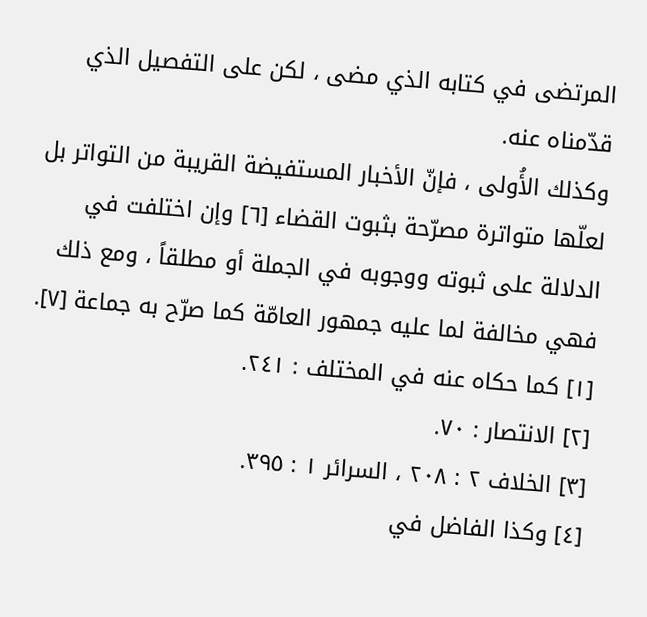المرتضى في كتابه الذي مضى ، لكن على التفصيل الذي قدّمناه عنه.
وكذلك الأُولى ، فإنّ الأخبار المستفيضة القريبة من التواتر بل لعلّها متواترة مصرّحة بثبوت القضاء [٦] وإن اختلفت في الدلالة على ثبوته ووجوبه في الجملة أو مطلقاً ، ومع ذلك فهي مخالفة لما عليه جمهور العامّة كما صرّح به جماعة [٧].
[١] كما حكاه عنه في المختلف : ٢٤١.
[٢] الانتصار : ٧٠.
[٣] الخلاف ٢ : ٢٠٨ ، السرائر ١ : ٣٩٥.
[٤] وكذا الفاضل في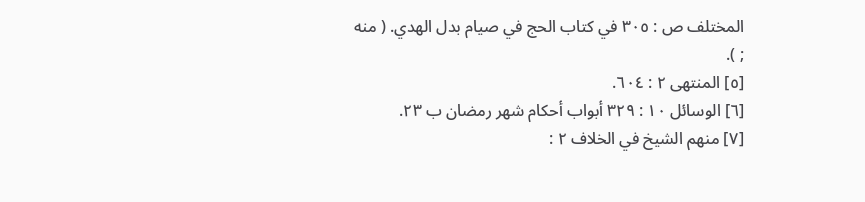المختلف ص : ٣٠٥ في كتاب الحج في صيام بدل الهدي. ( منه ; ).
[٥] المنتهى ٢ : ٦٠٤.
[٦] الوسائل ١٠ : ٣٢٩ أبواب أحكام شهر رمضان ب ٢٣.
[٧] منهم الشيخ في الخلاف ٢ :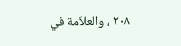٢٠٨ ، والعلاّمة في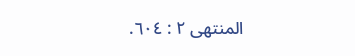المنتهى ٢ : ٦٠٤.